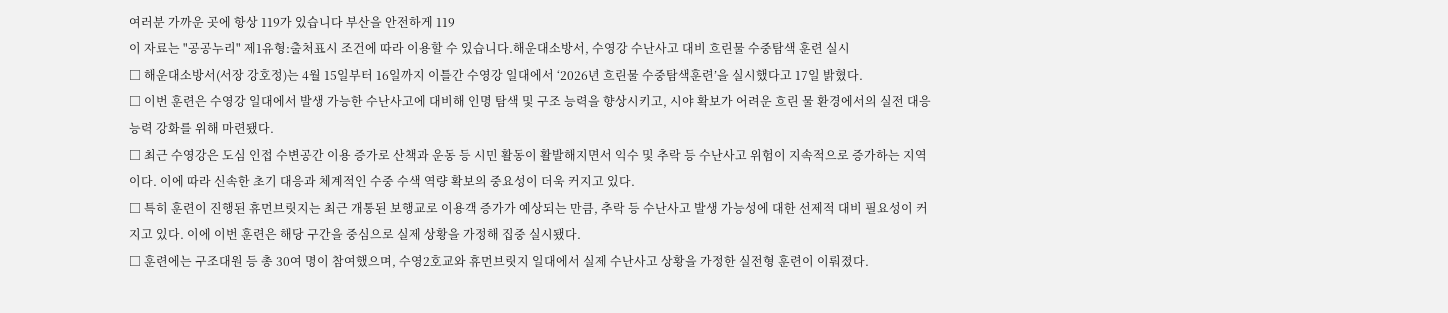여러분 가까운 곳에 항상 119가 있습니다 부산을 안전하게 119
이 자료는 "공공누리" 제1유형:출처표시 조건에 따라 이용할 수 있습니다.해운대소방서, 수영강 수난사고 대비 흐린물 수중탐색 훈련 실시
□ 해운대소방서(서장 강호정)는 4월 15일부터 16일까지 이틀간 수영강 일대에서 ‘2026년 흐린물 수중탐색훈련’을 실시했다고 17일 밝혔다.
□ 이번 훈련은 수영강 일대에서 발생 가능한 수난사고에 대비해 인명 탐색 및 구조 능력을 향상시키고, 시야 확보가 어려운 흐린 물 환경에서의 실전 대응능력 강화를 위해 마련됐다.
□ 최근 수영강은 도심 인접 수변공간 이용 증가로 산책과 운동 등 시민 활동이 활발해지면서 익수 및 추락 등 수난사고 위험이 지속적으로 증가하는 지역이다. 이에 따라 신속한 초기 대응과 체계적인 수중 수색 역량 확보의 중요성이 더욱 커지고 있다.
□ 특히 훈련이 진행된 휴먼브릿지는 최근 개통된 보행교로 이용객 증가가 예상되는 만큼, 추락 등 수난사고 발생 가능성에 대한 선제적 대비 필요성이 커지고 있다. 이에 이번 훈련은 해당 구간을 중심으로 실제 상황을 가정해 집중 실시됐다.
□ 훈련에는 구조대원 등 총 30여 명이 참여했으며, 수영2호교와 휴먼브릿지 일대에서 실제 수난사고 상황을 가정한 실전형 훈련이 이뤄졌다.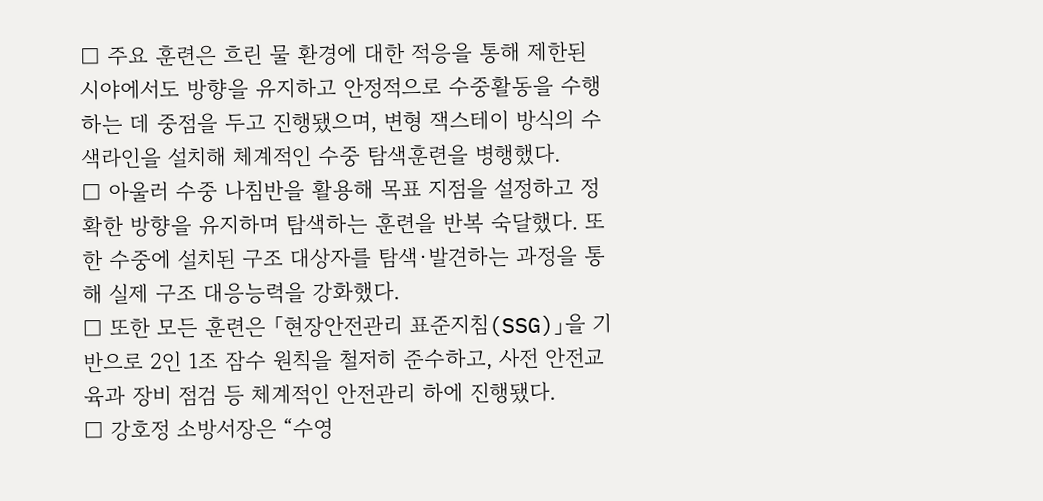□ 주요 훈련은 흐린 물 환경에 대한 적응을 통해 제한된 시야에서도 방향을 유지하고 안정적으로 수중활동을 수행하는 데 중점을 두고 진행됐으며, 변형 잭스테이 방식의 수색라인을 설치해 체계적인 수중 탐색훈련을 병행했다.
□ 아울러 수중 나침반을 활용해 목표 지점을 설정하고 정확한 방향을 유지하며 탐색하는 훈련을 반복 숙달했다. 또한 수중에 설치된 구조 대상자를 탐색·발견하는 과정을 통해 실제 구조 대응능력을 강화했다.
□ 또한 모든 훈련은 「현장안전관리 표준지침(SSG)」을 기반으로 2인 1조 잠수 원칙을 철저히 준수하고, 사전 안전교육과 장비 점검 등 체계적인 안전관리 하에 진행됐다.
□ 강호정 소방서장은 “수영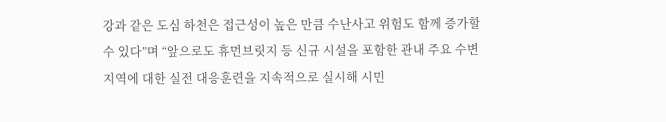강과 같은 도심 하천은 접근성이 높은 만큼 수난사고 위험도 함께 증가할 수 있다”며 “앞으로도 휴먼브릿지 등 신규 시설을 포함한 관내 주요 수변지역에 대한 실전 대응훈련을 지속적으로 실시해 시민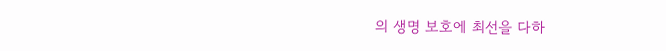의 생명 보호에 최선을 다하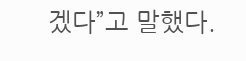겠다”고 말했다.